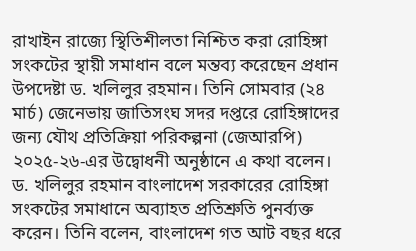রাখাইন রাজ্যে স্থিতিশীলতা নিশ্চিত করা রোহিঙ্গা সংকটের স্থায়ী সমাধান বলে মন্তব্য করেছেন প্রধান উপদেষ্টা ড. খলিলুর রহমান। তিনি সোমবার (২৪ মার্চ) জেনেভায় জাতিসংঘ সদর দপ্তরে রোহিঙ্গাদের জন্য যৌথ প্রতিক্রিয়া পরিকল্পনা (জেআরপি) ২০২৫-২৬-এর উদ্বোধনী অনুষ্ঠানে এ কথা বলেন।
ড. খলিলুর রহমান বাংলাদেশ সরকারের রোহিঙ্গা সংকটের সমাধানে অব্যাহত প্রতিশ্রুতি পুনর্ব্যক্ত করেন। তিনি বলেন, বাংলাদেশ গত আট বছর ধরে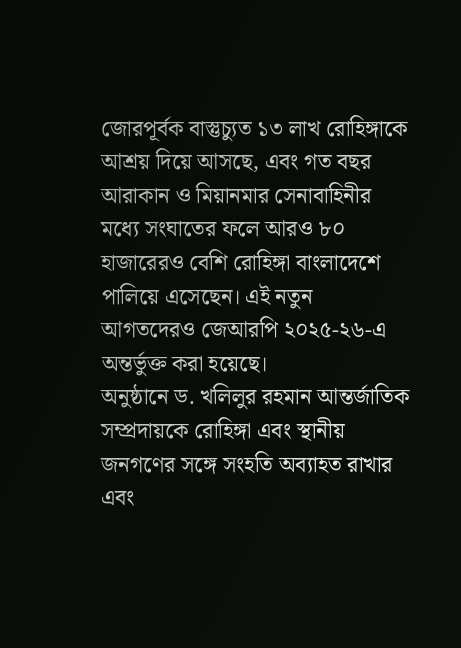জোরপূর্বক বাস্তুচ্যুত ১৩ লাখ রোহিঙ্গাকে আশ্রয় দিয়ে আসছে, এবং গত বছর আরাকান ও মিয়ানমার সেনাবাহিনীর মধ্যে সংঘাতের ফলে আরও ৮০ হাজারেরও বেশি রোহিঙ্গা বাংলাদেশে পালিয়ে এসেছেন। এই নতুন আগতদেরও জেআরপি ২০২৫-২৬-এ অন্তর্ভুক্ত করা হয়েছে।
অনুষ্ঠানে ড. খলিলুর রহমান আন্তর্জাতিক সম্প্রদায়কে রোহিঙ্গা এবং স্থানীয় জনগণের সঙ্গে সংহতি অব্যাহত রাখার এবং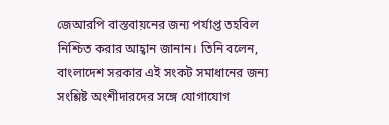জেআরপি বাস্তবায়নের জন্য পর্যাপ্ত তহবিল নিশ্চিত করার আহ্বান জানান। তিনি বলেন, বাংলাদেশ সরকার এই সংকট সমাধানের জন্য সংশ্লিষ্ট অংশীদারদের সঙ্গে যোগাযোগ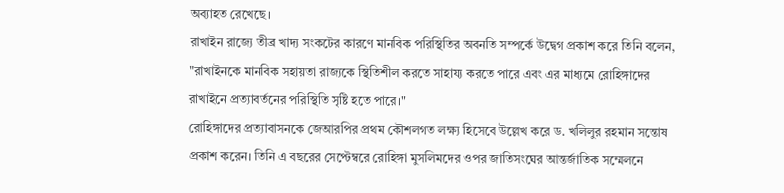অব্যাহত রেখেছে।
রাখাইন রাজ্যে তীব্র খাদ্য সংকটের কারণে মানবিক পরিস্থিতির অবনতি সম্পর্কে উদ্বেগ প্রকাশ করে তিনি বলেন, "রাখাইনকে মানবিক সহায়তা রাজ্যকে স্থিতিশীল করতে সাহায্য করতে পারে এবং এর মাধ্যমে রোহিঙ্গাদের রাখাইনে প্রত্যাবর্তনের পরিস্থিতি সৃষ্টি হতে পারে।"
রোহিঙ্গাদের প্রত্যাবাসনকে জেআরপির প্রথম কৌশলগত লক্ষ্য হিসেবে উল্লেখ করে ড. খলিলুর রহমান সন্তোষ প্রকাশ করেন। তিনি এ বছরের সেপ্টেম্বরে রোহিঙ্গা মুসলিমদের ওপর জাতিসংঘের আন্তর্জাতিক সম্মেলনে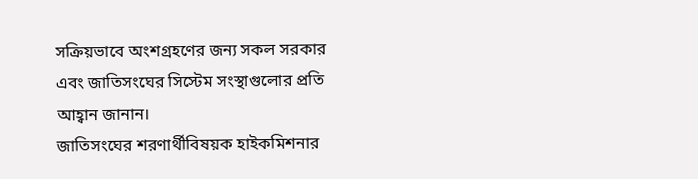সক্রিয়ভাবে অংশগ্রহণের জন্য সকল সরকার এবং জাতিসংঘের সিস্টেম সংস্থাগুলোর প্রতি আহ্বান জানান।
জাতিসংঘের শরণার্থীবিষয়ক হাইকমিশনার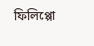ফিলিপ্পো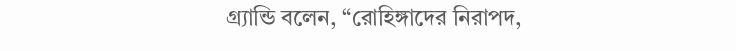গ্র্যান্ডি বলেন, “রোহিঙ্গাদের নিরাপদ,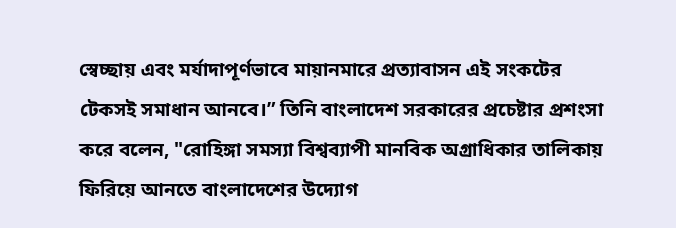স্বেচ্ছায় এবং মর্যাদাপূর্ণভাবে মায়ানমারে প্রত্যাবাসন এই সংকটের টেকসই সমাধান আনবে।” তিনি বাংলাদেশ সরকারের প্রচেষ্টার প্রশংসা করে বলেন, "রোহিঙ্গা সমস্যা বিশ্বব্যাপী মানবিক অগ্রাধিকার তালিকায় ফিরিয়ে আনতে বাংলাদেশের উদ্যোগ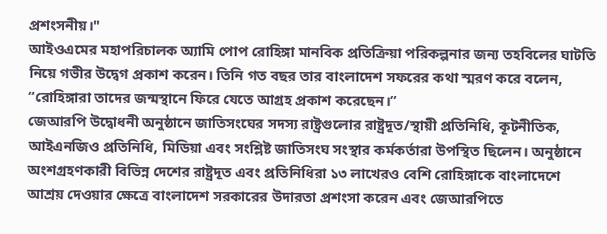প্রশংসনীয়।"
আইওএমের মহাপরিচালক অ্যামি পোপ রোহিঙ্গা মানবিক প্রতিক্রিয়া পরিকল্পনার জন্য তহবিলের ঘাটতি নিয়ে গভীর উদ্বেগ প্রকাশ করেন। তিনি গত বছর তার বাংলাদেশ সফরের কথা স্মরণ করে বলেন, “রোহিঙ্গারা তাদের জন্মস্থানে ফিরে যেতে আগ্রহ প্রকাশ করেছেন।”
জেআরপি উদ্বোধনী অনুষ্ঠানে জাতিসংঘের সদস্য রাষ্ট্রগুলোর রাষ্ট্রদূত/স্থায়ী প্রতিনিধি, কূটনীতিক, আইএনজিও প্রতিনিধি, মিডিয়া এবং সংশ্লিষ্ট জাতিসংঘ সংস্থার কর্মকর্তারা উপস্থিত ছিলেন। অনুষ্ঠানে অংশগ্রহণকারী বিভিন্ন দেশের রাষ্ট্রদূত এবং প্রতিনিধিরা ১৩ লাখেরও বেশি রোহিঙ্গাকে বাংলাদেশে আশ্রয় দেওয়ার ক্ষেত্রে বাংলাদেশ সরকারের উদারতা প্রশংসা করেন এবং জেআরপিতে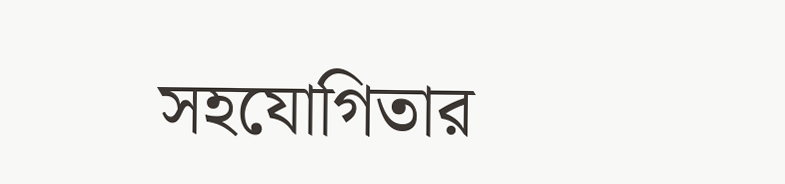সহযোগিতার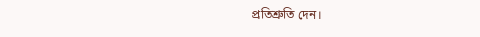প্রতিশ্রুতি দেন।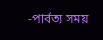-পার্বত্য সময়